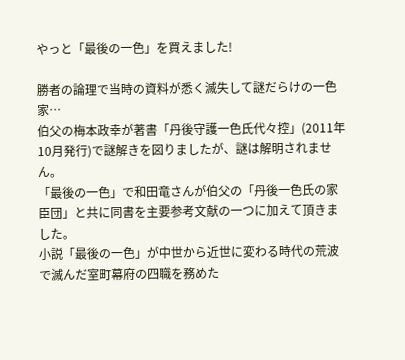やっと「最後の一色」を買えました!

勝者の論理で当時の資料が悉く滅失して謎だらけの一色家…
伯父の梅本政幸が著書「丹後守護一色氏代々控」(2011年10月発行)で謎解きを図りましたが、謎は解明されません。
「最後の一色」で和田竜さんが伯父の「丹後一色氏の家臣団」と共に同書を主要参考文献の一つに加えて頂きました。
小説「最後の一色」が中世から近世に変わる時代の荒波で滅んだ室町幕府の四職を務めた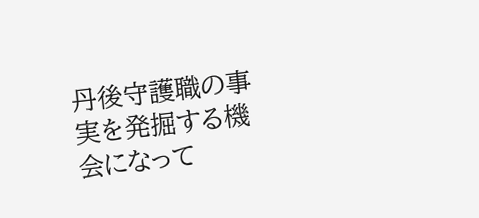丹後守護職の事実を発掘する機会になって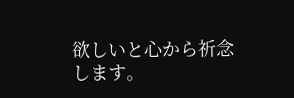欲しいと心から祈念します。